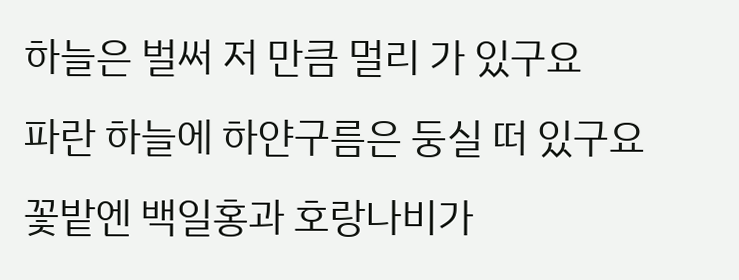하늘은 벌써 저 만큼 멀리 가 있구요
파란 하늘에 하얀구름은 둥실 떠 있구요
꽃밭엔 백일홍과 호랑나비가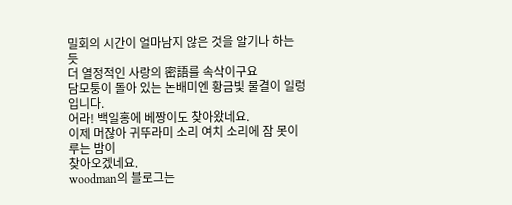밀회의 시간이 얼마남지 않은 것을 알기나 하는 듯
더 열정적인 사랑의 密語를 속삭이구요
담모퉁이 돌아 있는 논배미엔 황금빛 물결이 일렁입니다.
어라! 백일홍에 베짱이도 찾아왔네요.
이제 머잖아 귀뚜라미 소리 여치 소리에 잠 못이루는 밤이
찾아오겠네요.
woodman의 블로그는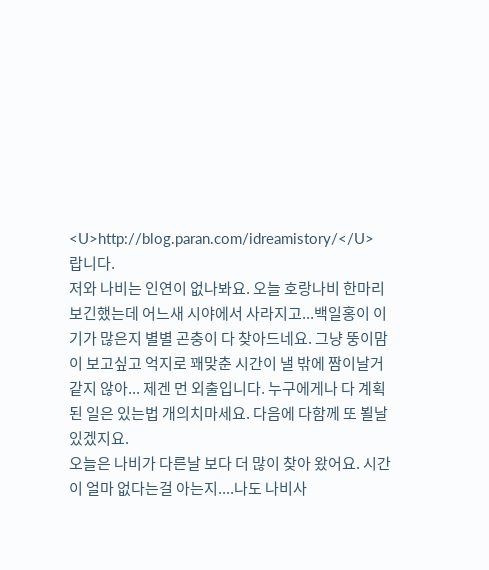<U>http://blog.paran.com/idreamistory/</U>
랍니다.
저와 나비는 인연이 없나봐요. 오늘 호랑나비 한마리 보긴했는데 어느새 시야에서 사라지고...백일홍이 이기가 많은지 별별 곤충이 다 찾아드네요. 그냥 뚱이맘이 보고싶고 억지로 꽤맞춘 시간이 낼 밖에 짬이날거같지 않아... 제겐 먼 외출입니다. 누구에게나 다 계획된 일은 있는법 개의치마세요. 다음에 다함께 또 뵐날 있겠지요.
오늘은 나비가 다른날 보다 더 많이 찾아 왔어요. 시간이 얼마 없다는걸 아는지....나도 나비사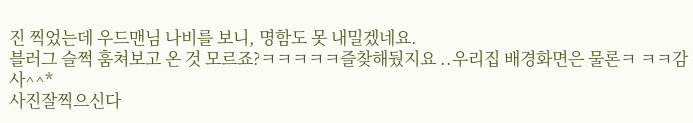진 찍었는데 우드맨님 나비를 보니, 명함도 못 내밀겠네요.
블러그 슬쩍 훔쳐보고 온 것 모르죠?ㅋㅋㅋㅋㅋ즐찾해뒀지요 ..우리집 배경화면은 물론ㅋ ㅋㅋ감사^^*
사진잘찍으신다